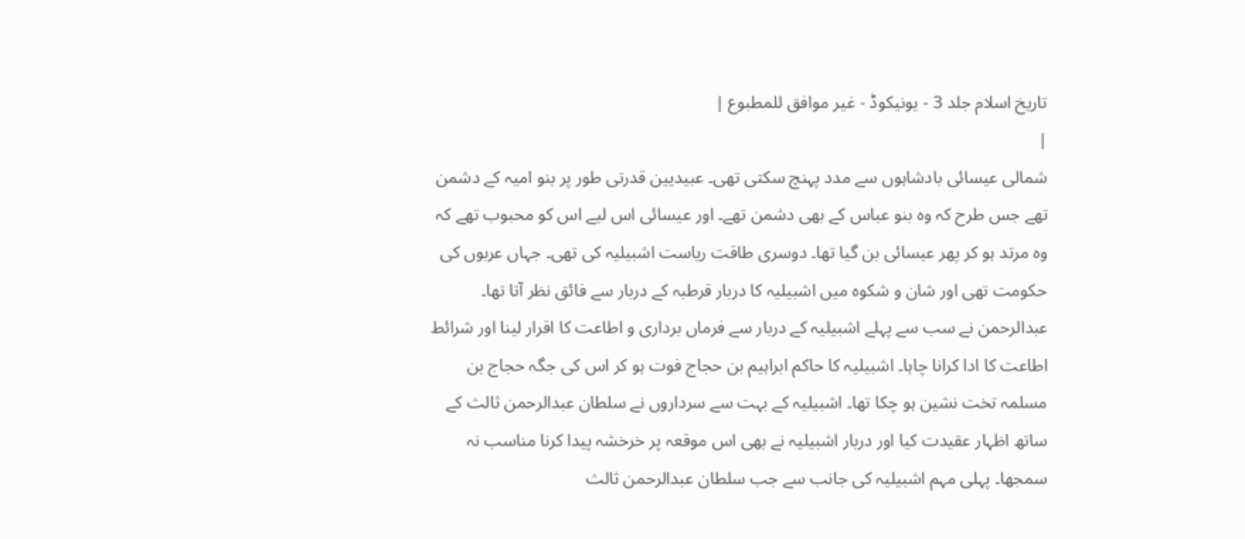تاریخ اسلام جلد 3 - یونیکوڈ - غیر موافق للمطبوع |
|
شمالی عیسائی بادشاہوں سے مدد پہنچ سکتی تھی۔ عبیدیین قدرتی طور پر بنو امیہ کے دشمن تھے جس طرح کہ وہ بنو عباس کے بھی دشمن تھے۔ اور عیسائی اس لیے اس کو محبوب تھے کہ وہ مرتد ہو کر پھر عیسائی بن گیا تھا۔ دوسری طاقت ریاست اشبیلیہ کی تھی۔ جہاں عربوں کی حکومت تھی اور شان و شکوہ میں اشبیلیہ کا دربار قرطبہ کے دربار سے فائق نظر آتا تھا۔ عبدالرحمن نے سب سے پہلے اشبیلیہ کے دربار سے فرماں برداری و اطاعت کا اقرار لینا اور شرائط اطاعت کا ادا کرانا چاہا۔ اشبیلیہ کا حاکم ابراہیم بن حجاج فوت ہو کر اس کی جگہ حجاج بن مسلمہ تخت نشین ہو چکا تھا۔ اشبیلیہ کے بہت سے سرداروں نے سلطان عبدالرحمن ثالث کے ساتھ اظہار عقیدت کیا اور دربار اشبیلیہ نے بھی اس موقعہ پر خرخشہ پیدا کرنا مناسب نہ سمجھا۔ پہلی مہم اشبیلیہ کی جانب سے جب سلطان عبدالرحمن ثالث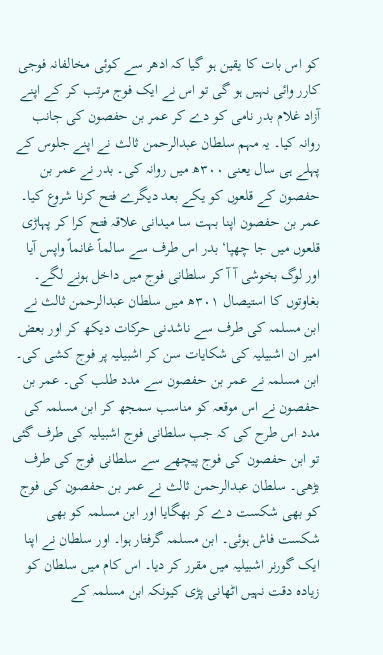کو اس بات کا یقین ہو گیا کہ ادھر سے کوئی مخالفانہ فوجی کارر وائی نہیں ہو گی تو اس نے ایک فوج مرتب کر کے اپنے آزاد غلام بدر نامی کو دے کر عمر بن حفصون کی جانب روانہ کیا۔ یہ مہم سلطان عبدالرحمن ثالث نے اپنے جلوس کے پہلے ہی سال یعنی ۳۰۰ھ میں روانہ کی۔ بدر نے عمر بن حفصون کے قلعوں کو یکے بعد دیگرے فتح کرنا شروع کیا۔ عمر بن حفصون اپنا بہت سا میدانی علاقہ فتح کرا کر پہاڑی قلعوں میں جا چھپا‘ بدر اس طرف سے سالماً غانماً واپس آیا اور لوگ بخوشی آ آ کر سلطانی فوج میں داخل ہونے لگے۔ بغاوتوں کا استیصال ۳۰۱ھ میں سلطان عبدالرحمن ثالث نے ابن مسلمہ کی طرف سے ناشدنی حرکات دیکھ کر اور بعض امیر ان اشبیلیہ کی شکایات سن کر اشبیلیہ پر فوج کشی کی۔ ابن مسلمہ نے عمر بن حفصون سے مدد طلب کی۔ عمر بن حفصون نے اس موقعہ کو مناسب سمجھ کر ابن مسلمہ کی مدد اس طرح کی کہ جب سلطانی فوج اشبیلیہ کی طرف گئی تو ابن حفصون کی فوج پیچھے سے سلطانی فوج کی طرف بڑھی۔ سلطان عبدالرحمن ثالث نے عمر بن حفصون کی فوج کو بھی شکست دے کر بھگایا اور ابن مسلمہ کو بھی شکست فاش ہوئی۔ ابن مسلمہ گرفتار ہوا۔ اور سلطان نے اپنا ایک گورنر اشبیلیہ میں مقرر کر دیا۔ اس کام میں سلطان کو زیادہ دقت نہیں اٹھانی پڑی کیونکہ ابن مسلمہ کے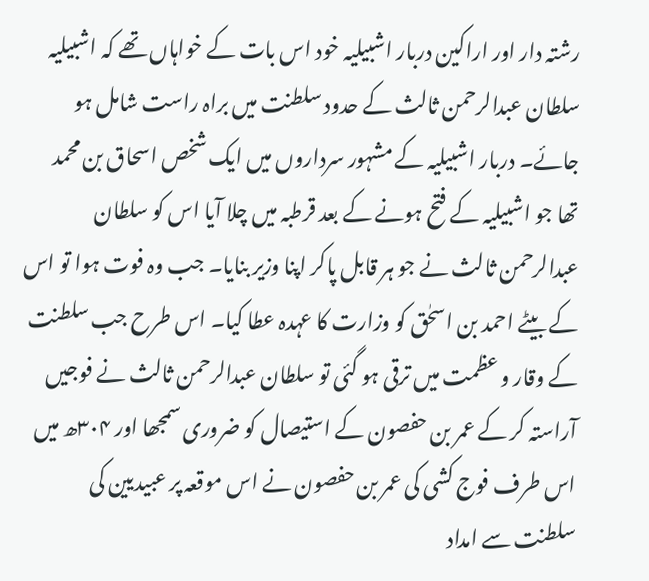رشتہ دار اور اراکین دربار اشبیلیہ خود اس بات کے خواہاں تھے کہ اشبیلیہ سلطان عبدالرحمن ثالث کے حدود سلطنت میں براہ راست شامل ہو جائے۔ دربار اشبیلیہ کے مشہور سرداروں میں ایک شخص اسحاق بن محمد تھا جو اشبیلیہ کے فتح ہونے کے بعد قرطبہ میں چلا آیا اس کو سلطان عبدالرحمن ثالث نے جو ہر قابل پاکر اپنا وزیر بنایا۔ جب وہ فوت ہوا تو اس کے بیٹے احمد بن اسحٰق کو وزارت کا عہدہ عطا کیا۔ اس طرح جب سلطنت کے وقار و عظمت میں ترقی ہو گئی تو سلطان عبدالرحمن ثالث نے فوجیں آراستہ کر کے عمر بن حفصون کے استیصال کو ضروری سمجھا اور ۳۰۴ھ میں اس طرف فوج کشی کی عمر بن حفصون نے اس موقعہ پر عبیدیین کی سلطنت سے امداد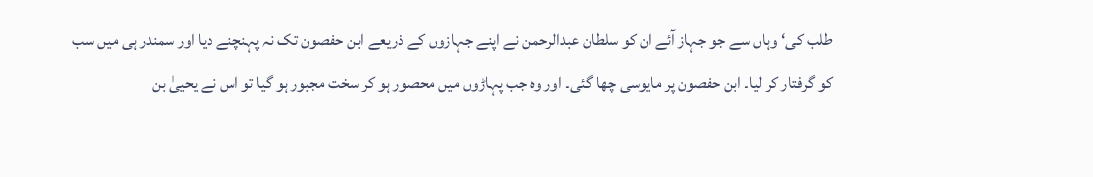طلب کی‘ وہاں سے جو جہاز آئے ان کو سلطان عبدالرحمن نے اپنے جہازوں کے ذریعے ابن حفصون تک نہ پہنچنے دیا اور سمندر ہی میں سب کو گرفتار کر لیا۔ ابن حفصون پر مایوسی چھا گئی۔ اور وہ جب پہاڑوں میں محصور ہو کر سخت مجبور ہو گیا تو اس نے یحییٰ بن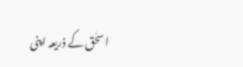اسحٰق کے ذریعہ اپنی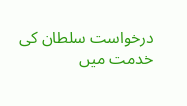درخواست سلطان کی خدمت میں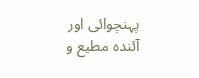پہنچوائی اور آئندہ مطیع و